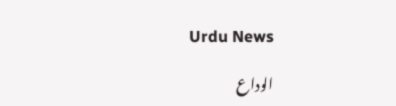Urdu News

الوداع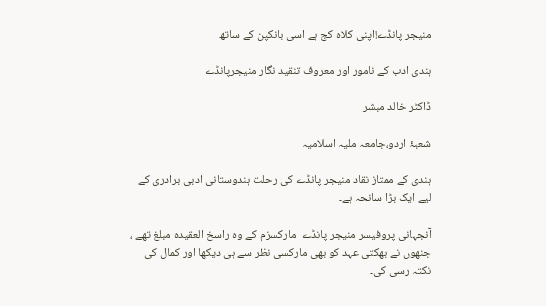منیجر پانڈے!اپنی کلاہ کج ہے اسی بانکپن کے ساتھ

ہندی ادب کے نامور اور معروف تنقید نگار منیجرپانڈے

ڈاکٹر خالد مبشر

شعبۂ اردو،جامعہ ملیہ اسلامیہ

ہندی کے ممتاز نقاد منیجر پانڈے کی رحلت ہندوستانی ادبی برادری کے لیے ایک بڑا سانحہ ہے۔

آنجہانی پروفیسر منیجر پانڈے  مارکسزم کے وہ راسخ العقیدہ مبلغ تھے ، جنھوں نے بھکتی عہد کو بھی مارکسی نظر سے ہی دیکھا اور کمال کی نکتہ رسی کی۔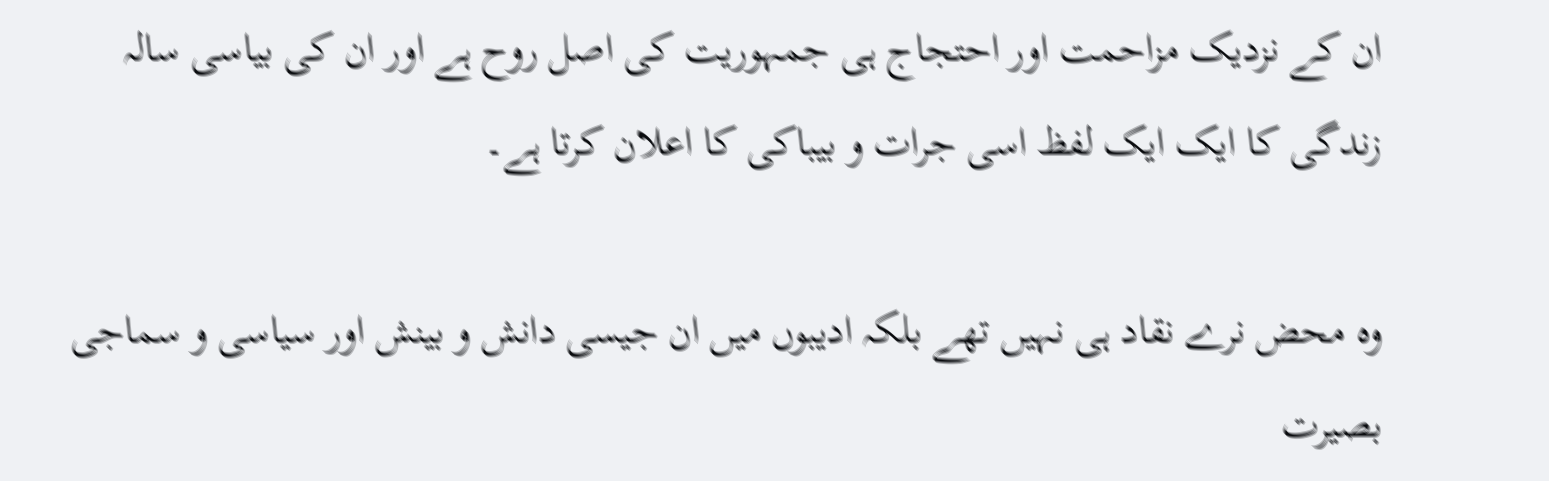ان کے نزدیک مزاحمت اور احتجاج ہی جمہوریت کی اصل روح ہے اور ان کی بیاسی سالہ زندگی کا ایک ایک لفظ اسی جرات و بیباکی کا اعلان کرتا ہے۔

وہ محض نرے نقاد ہی نہیں تھے بلکہ ادیبوں میں ان جیسی دانش و بینش اور سیاسی و سماجی بصیرت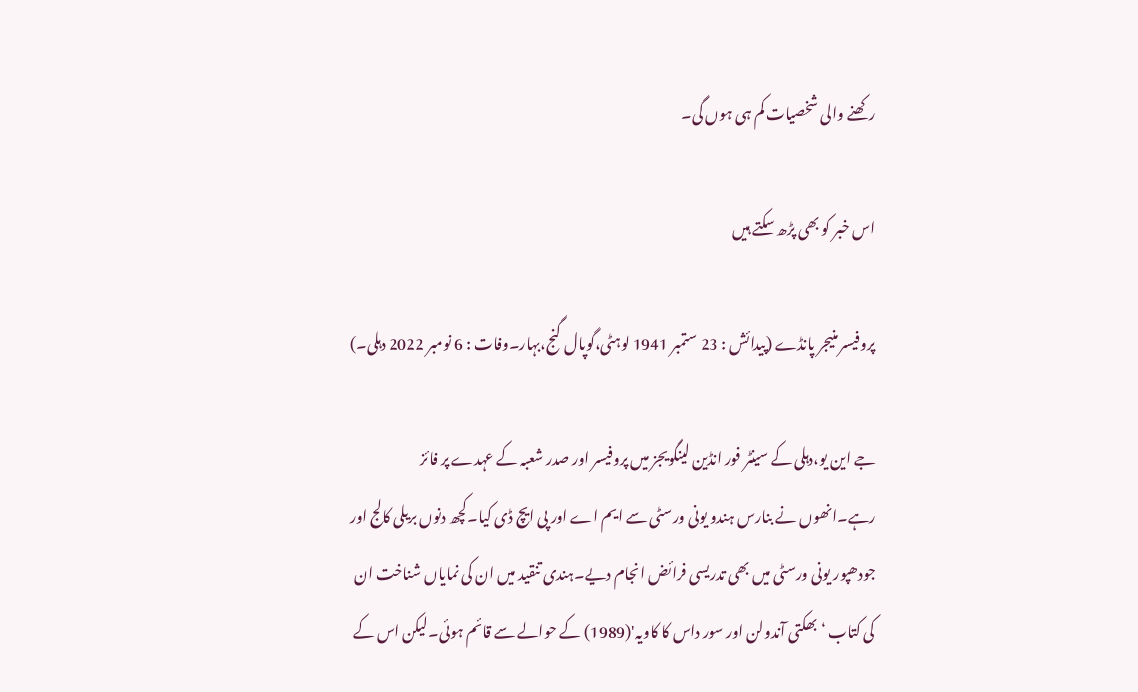رکھنے والی شخصیات کم ہی ہوں گی۔

اس خبر کو بھی پڑھ سکتے ہیں

پروفیسر منیجر پانڈے (پیدائش : 23 ستمبر 1941 لوہٹی،گوپال گنج،بہار۔وفات : 6 نومبر 2022 دہلی۔)

جے این یو،دہلی کے سینٹر فور انڈین لینگویجز میں پروفیسر اور صدر شعبہ کے عہدے پر فائز رہے۔انھوں نے بنارس ہندو یونی ورسٹی سے ایم اے اور پی ایچ ڈی کیا۔کچھ دنوں بریلی کالج اور جودھپور یونی ورسٹی میں بھی تدریسی فرائض انجام دیے۔ہندی تنقید میں ان کی نمایاں شناخت ان کی کتاب ‘بھکتی آندولن اور سور داس کا کاویہ'(1989) کے حوالے سے قائم ہوئی۔لیکن اس کے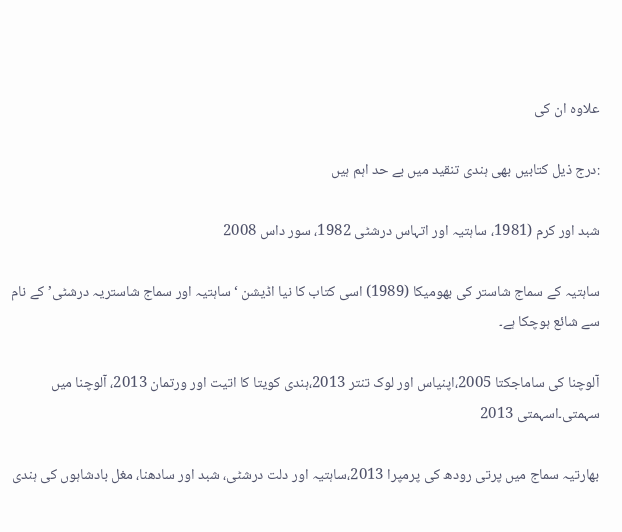علاوہ ان کی

:درج ذیل کتابیں بھی ہندی تنقید میں بے حد اہم ہیں

شبد اور کرم (1981، ساہتیہ اور اتہاس درشٹی 1982، سور داس 2008

ساہتیہ کے سماج شاستر کی بھومیکا (1989) اسی کتاب کا نیا اڈیشن ‘ ساہتیہ اور سماج شاستریہ درشٹی’ کے نام سے شائع ہوچکا ہے۔

آلوچنا کی ساماجکتا 2005،اپنیاس اور لوک تنتر 2013،ہندی کویتا کا اتیت اور ورتمان 2013، آلوچنا میں سہمتی۔اسہمتی 2013

بھارتیہ سماج میں پرتی رودھ کی پرمپرا 2013،ساہتیہ اور دلت درشٹی، شبد اور سادھنا، مغل بادشاہوں کی ہندی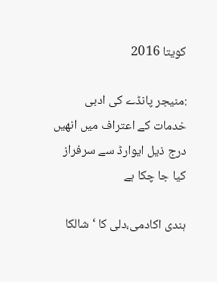کویتا 2016

:منیجر پانڈے کی ادبی خدمات کے اعتراف میں انھیں درج ذیل ایوارڈ سے سرفراز کیا جا چکا ہے

ہندی اکادمی،دلی کا ‘شالکا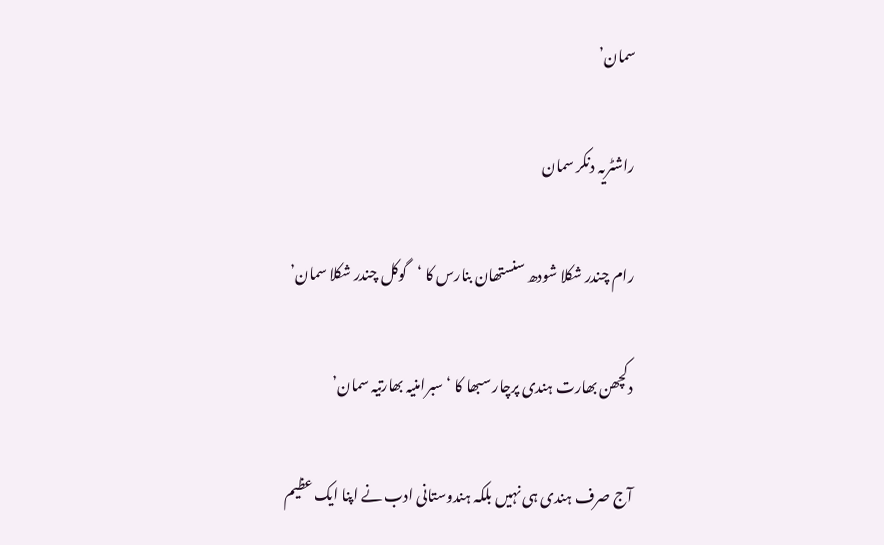سمان’

راشٹریہ دنکر سمان

رام چندر شکلا شودھ سنستھان بنارس کا ‘گوکل چندر شکلا سمان’

دکچھن بھارت ہندی پرچار سبھا کا ‘سبرامنیہ بھارتیہ سمان’

آج صرف ہندی ہی نہیں بلکہ ہندوستانی ادب نے اپنا ایک عظیم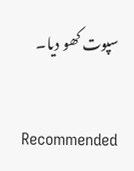سپوت کھو دیا۔

Recommended